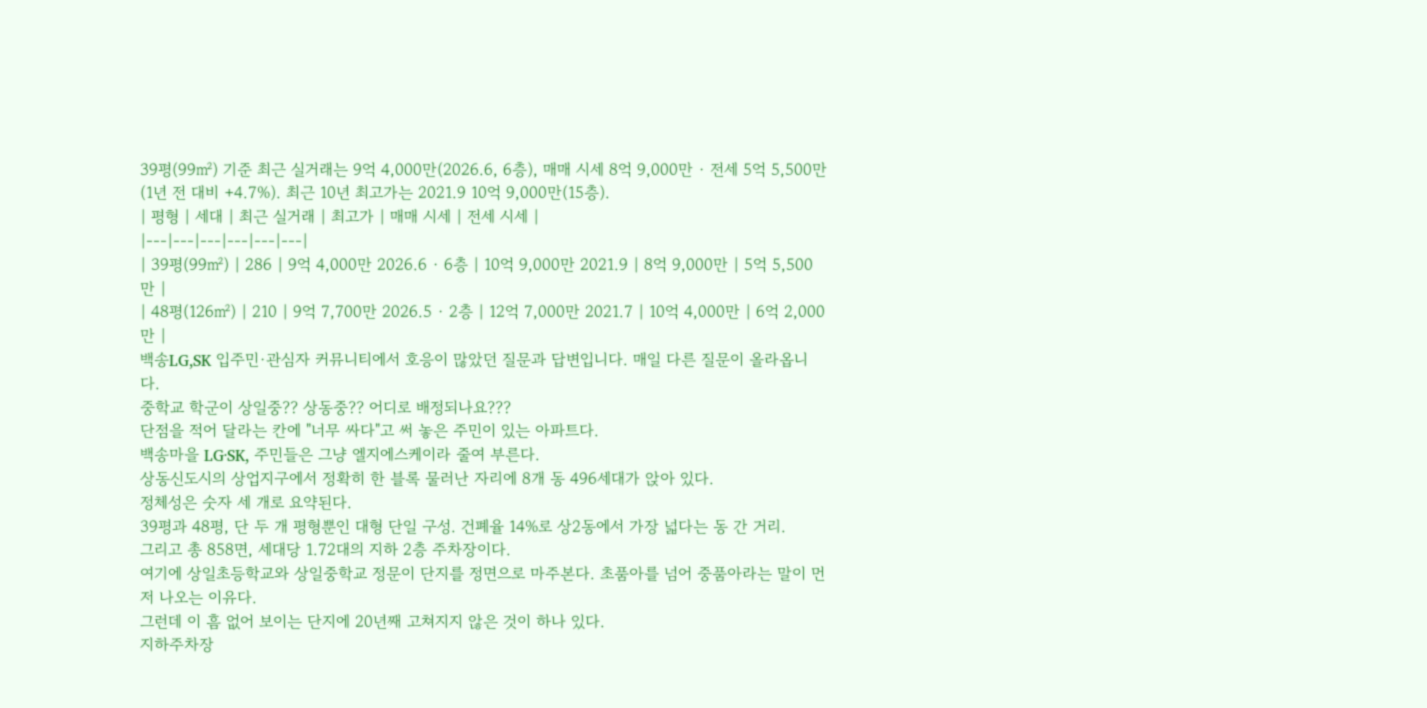39평(99㎡) 기준 최근 실거래는 9억 4,000만(2026.6, 6층), 매매 시세 8억 9,000만 · 전세 5억 5,500만(1년 전 대비 +4.7%). 최근 10년 최고가는 2021.9 10억 9,000만(15층).
| 평형 | 세대 | 최근 실거래 | 최고가 | 매매 시세 | 전세 시세 |
|---|---|---|---|---|---|
| 39평(99㎡) | 286 | 9억 4,000만 2026.6 · 6층 | 10억 9,000만 2021.9 | 8억 9,000만 | 5억 5,500만 |
| 48평(126㎡) | 210 | 9억 7,700만 2026.5 · 2층 | 12억 7,000만 2021.7 | 10억 4,000만 | 6억 2,000만 |
백송LG,SK 입주민·관심자 커뮤니티에서 호응이 많았던 질문과 답변입니다. 매일 다른 질문이 올라옵니다.
중학교 학군이 상일중?? 상동중?? 어디로 배정되나요???
단점을 적어 달라는 칸에 "너무 싸다"고 써 놓은 주민이 있는 아파트다.
백송마을 LG·SK, 주민들은 그냥 엘지에스케이라 줄여 부른다.
상동신도시의 상업지구에서 정확히 한 블록 물러난 자리에 8개 동 496세대가 앉아 있다.
정체성은 숫자 세 개로 요약된다.
39평과 48평, 단 두 개 평형뿐인 대형 단일 구성. 건폐율 14%로 상2동에서 가장 넓다는 동 간 거리.
그리고 총 858면, 세대당 1.72대의 지하 2층 주차장이다.
여기에 상일초등학교와 상일중학교 정문이 단지를 정면으로 마주본다. 초품아를 넘어 중품아라는 말이 먼저 나오는 이유다.
그런데 이 흠 없어 보이는 단지에 20년째 고쳐지지 않은 것이 하나 있다.
지하주차장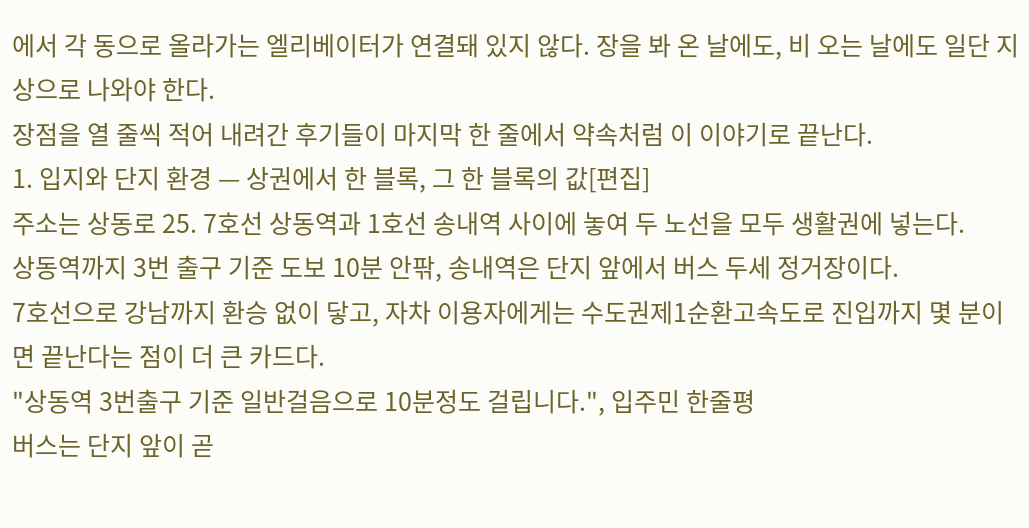에서 각 동으로 올라가는 엘리베이터가 연결돼 있지 않다. 장을 봐 온 날에도, 비 오는 날에도 일단 지상으로 나와야 한다.
장점을 열 줄씩 적어 내려간 후기들이 마지막 한 줄에서 약속처럼 이 이야기로 끝난다.
1. 입지와 단지 환경 — 상권에서 한 블록, 그 한 블록의 값[편집]
주소는 상동로 25. 7호선 상동역과 1호선 송내역 사이에 놓여 두 노선을 모두 생활권에 넣는다.
상동역까지 3번 출구 기준 도보 10분 안팎, 송내역은 단지 앞에서 버스 두세 정거장이다.
7호선으로 강남까지 환승 없이 닿고, 자차 이용자에게는 수도권제1순환고속도로 진입까지 몇 분이면 끝난다는 점이 더 큰 카드다.
"상동역 3번출구 기준 일반걸음으로 10분정도 걸립니다.", 입주민 한줄평
버스는 단지 앞이 곧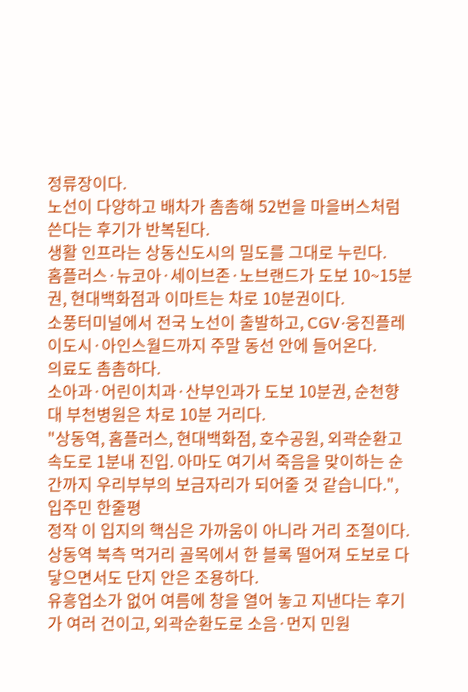정류장이다.
노선이 다양하고 배차가 촘촘해 52번을 마을버스처럼 쓴다는 후기가 반복된다.
생활 인프라는 상동신도시의 밀도를 그대로 누린다.
홈플러스·뉴코아·세이브존·노브랜드가 도보 10~15분권, 현대백화점과 이마트는 차로 10분권이다.
소풍터미널에서 전국 노선이 출발하고, CGV·웅진플레이도시·아인스월드까지 주말 동선 안에 들어온다.
의료도 촘촘하다.
소아과·어린이치과·산부인과가 도보 10분권, 순천향대 부천병원은 차로 10분 거리다.
"상동역, 홈플러스, 현대백화점, 호수공원, 외곽순환고속도로 1분내 진입. 아마도 여기서 죽음을 맞이하는 순간까지 우리부부의 보금자리가 되어줄 것 같습니다.", 입주민 한줄평
정작 이 입지의 핵심은 가까움이 아니라 거리 조절이다.
상동역 북측 먹거리 골목에서 한 블록 떨어져 도보로 다 닿으면서도 단지 안은 조용하다.
유흥업소가 없어 여름에 창을 열어 놓고 지낸다는 후기가 여러 건이고, 외곽순환도로 소음·먼지 민원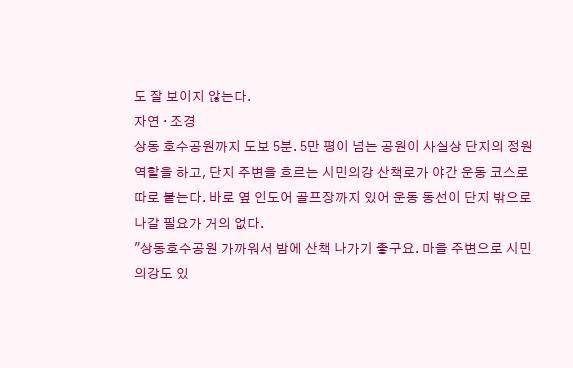도 잘 보이지 않는다.
자연 · 조경
상동 호수공원까지 도보 5분. 5만 평이 넘는 공원이 사실상 단지의 정원 역할을 하고, 단지 주변을 흐르는 시민의강 산책로가 야간 운동 코스로 따로 붙는다. 바로 옆 인도어 골프장까지 있어 운동 동선이 단지 밖으로 나갈 필요가 거의 없다.
"상동호수공원 가까워서 밤에 산책 나가기 좋구요. 마을 주변으로 시민의강도 있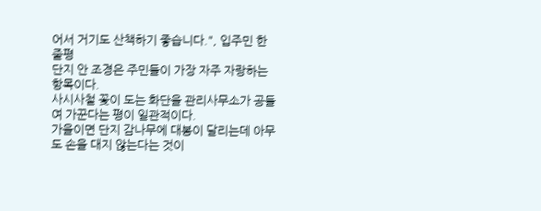어서 거기도 산책하기 좋습니다.", 입주민 한줄평
단지 안 조경은 주민들이 가장 자주 자랑하는 항목이다.
사시사철 꽃이 도는 화단을 관리사무소가 공들여 가꾼다는 평이 일관적이다.
가을이면 단지 감나무에 대봉이 달리는데 아무도 손을 대지 않는다는 것이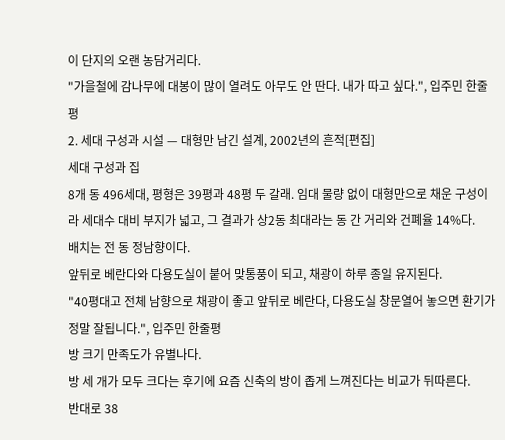이 단지의 오랜 농담거리다.
"가을철에 감나무에 대봉이 많이 열려도 아무도 안 딴다. 내가 따고 싶다.", 입주민 한줄평
2. 세대 구성과 시설 — 대형만 남긴 설계, 2002년의 흔적[편집]
세대 구성과 집
8개 동 496세대, 평형은 39평과 48평 두 갈래. 임대 물량 없이 대형만으로 채운 구성이라 세대수 대비 부지가 넓고, 그 결과가 상2동 최대라는 동 간 거리와 건폐율 14%다.
배치는 전 동 정남향이다.
앞뒤로 베란다와 다용도실이 붙어 맞통풍이 되고, 채광이 하루 종일 유지된다.
"40평대고 전체 남향으로 채광이 좋고 앞뒤로 베란다, 다용도실 창문열어 놓으면 환기가 정말 잘됩니다.", 입주민 한줄평
방 크기 만족도가 유별나다.
방 세 개가 모두 크다는 후기에 요즘 신축의 방이 좁게 느껴진다는 비교가 뒤따른다.
반대로 38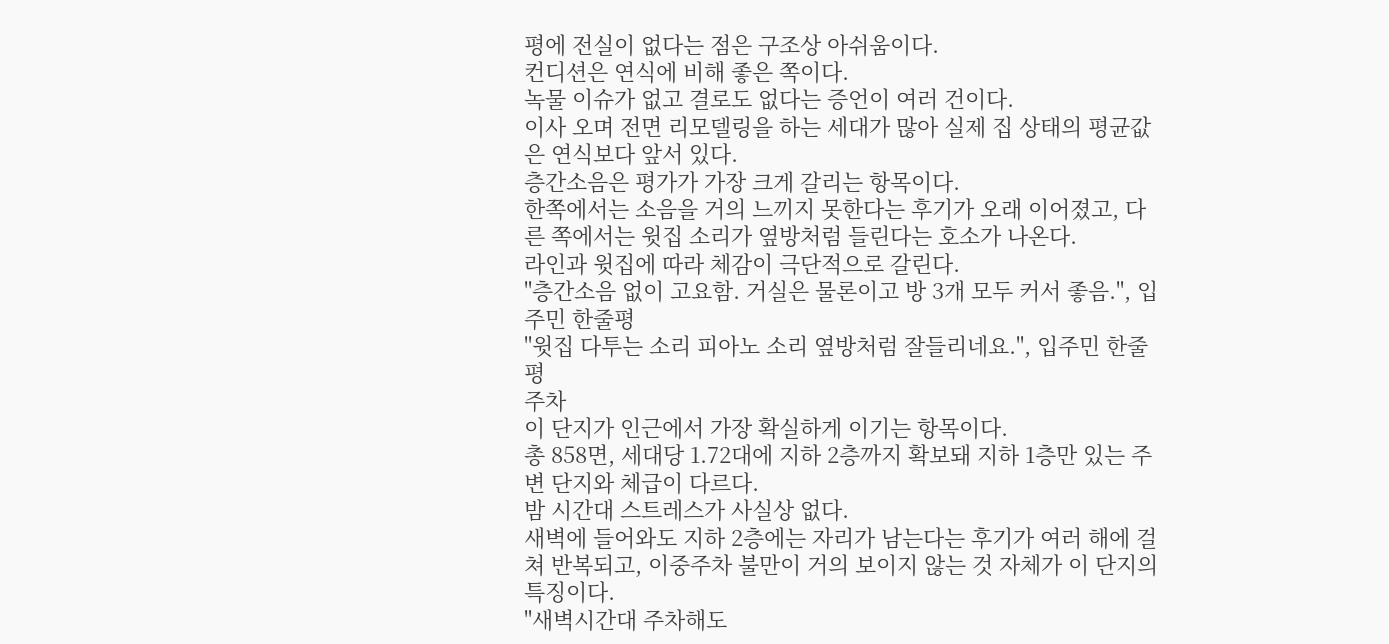평에 전실이 없다는 점은 구조상 아쉬움이다.
컨디션은 연식에 비해 좋은 쪽이다.
녹물 이슈가 없고 결로도 없다는 증언이 여러 건이다.
이사 오며 전면 리모델링을 하는 세대가 많아 실제 집 상태의 평균값은 연식보다 앞서 있다.
층간소음은 평가가 가장 크게 갈리는 항목이다.
한쪽에서는 소음을 거의 느끼지 못한다는 후기가 오래 이어졌고, 다른 쪽에서는 윗집 소리가 옆방처럼 들린다는 호소가 나온다.
라인과 윗집에 따라 체감이 극단적으로 갈린다.
"층간소음 없이 고요함. 거실은 물론이고 방 3개 모두 커서 좋음.", 입주민 한줄평
"윗집 다투는 소리 피아노 소리 옆방처럼 잘들리네요.", 입주민 한줄평
주차
이 단지가 인근에서 가장 확실하게 이기는 항목이다.
총 858면, 세대당 1.72대에 지하 2층까지 확보돼 지하 1층만 있는 주변 단지와 체급이 다르다.
밤 시간대 스트레스가 사실상 없다.
새벽에 들어와도 지하 2층에는 자리가 남는다는 후기가 여러 해에 걸쳐 반복되고, 이중주차 불만이 거의 보이지 않는 것 자체가 이 단지의 특징이다.
"새벽시간대 주차해도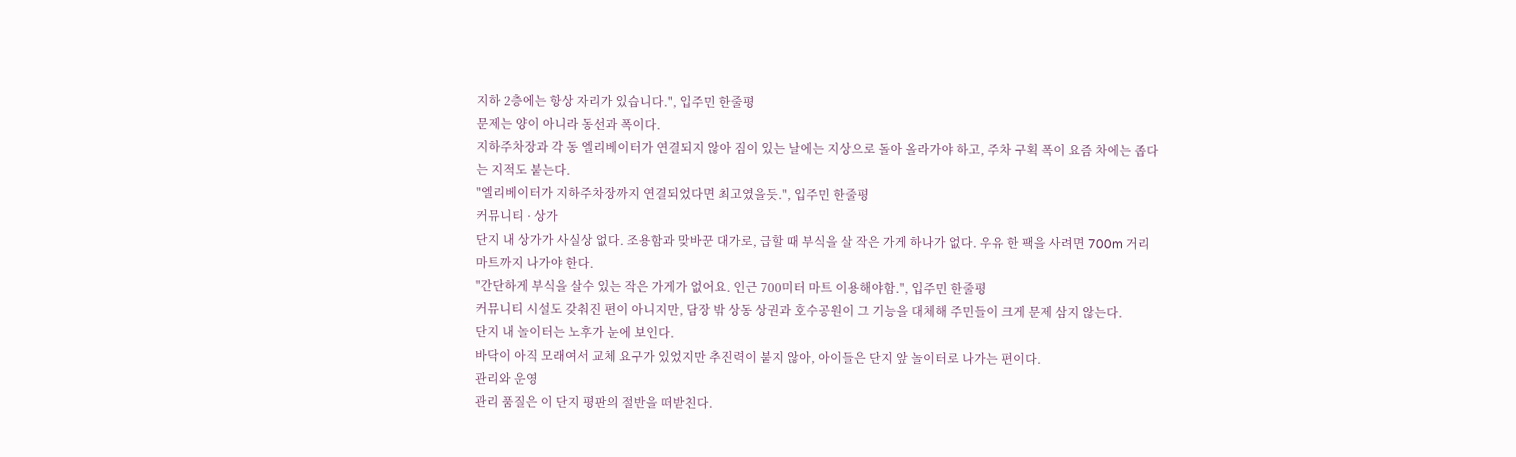지하 2층에는 항상 자리가 있습니다.", 입주민 한줄평
문제는 양이 아니라 동선과 폭이다.
지하주차장과 각 동 엘리베이터가 연결되지 않아 짐이 있는 날에는 지상으로 돌아 올라가야 하고, 주차 구획 폭이 요즘 차에는 좁다는 지적도 붙는다.
"엘리베이터가 지하주차장까지 연결되었다면 최고였을듯.", 입주민 한줄평
커뮤니티 · 상가
단지 내 상가가 사실상 없다. 조용함과 맞바꾼 대가로, 급할 때 부식을 살 작은 가게 하나가 없다. 우유 한 팩을 사려면 700m 거리 마트까지 나가야 한다.
"간단하게 부식을 살수 있는 작은 가게가 없어요. 인근 700미터 마트 이용해야함.", 입주민 한줄평
커뮤니티 시설도 갖춰진 편이 아니지만, 담장 밖 상동 상권과 호수공원이 그 기능을 대체해 주민들이 크게 문제 삼지 않는다.
단지 내 놀이터는 노후가 눈에 보인다.
바닥이 아직 모래여서 교체 요구가 있었지만 추진력이 붙지 않아, 아이들은 단지 앞 놀이터로 나가는 편이다.
관리와 운영
관리 품질은 이 단지 평판의 절반을 떠받친다.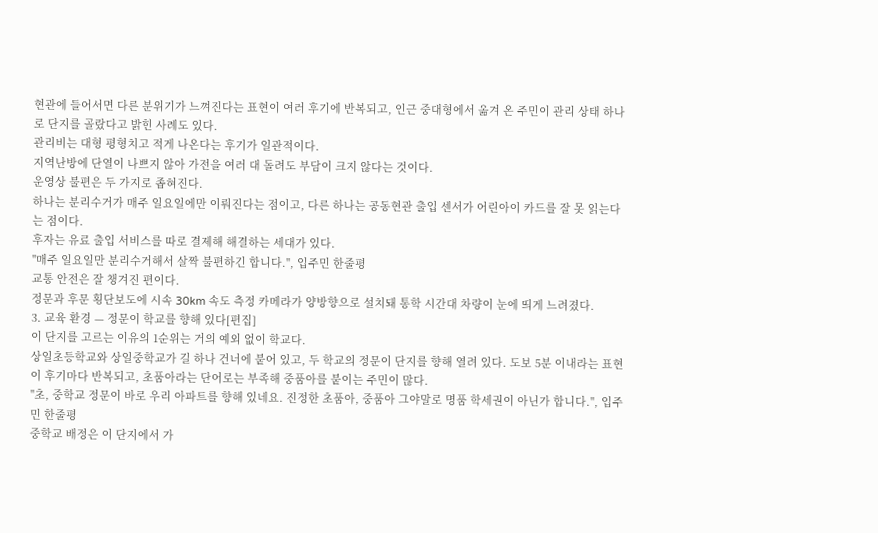현관에 들어서면 다른 분위기가 느껴진다는 표현이 여러 후기에 반복되고, 인근 중대형에서 옮겨 온 주민이 관리 상태 하나로 단지를 골랐다고 밝힌 사례도 있다.
관리비는 대형 평형치고 적게 나온다는 후기가 일관적이다.
지역난방에 단열이 나쁘지 않아 가전을 여러 대 돌려도 부담이 크지 않다는 것이다.
운영상 불편은 두 가지로 좁혀진다.
하나는 분리수거가 매주 일요일에만 이뤄진다는 점이고, 다른 하나는 공동현관 출입 센서가 어린아이 카드를 잘 못 읽는다는 점이다.
후자는 유료 출입 서비스를 따로 결제해 해결하는 세대가 있다.
"매주 일요일만 분리수거해서 살짝 불편하긴 합니다.", 입주민 한줄평
교통 안전은 잘 챙겨진 편이다.
정문과 후문 횡단보도에 시속 30km 속도 측정 카메라가 양방향으로 설치돼 통학 시간대 차량이 눈에 띄게 느려졌다.
3. 교육 환경 — 정문이 학교를 향해 있다[편집]
이 단지를 고르는 이유의 1순위는 거의 예외 없이 학교다.
상일초등학교와 상일중학교가 길 하나 건너에 붙어 있고, 두 학교의 정문이 단지를 향해 열려 있다. 도보 5분 이내라는 표현이 후기마다 반복되고, 초품아라는 단어로는 부족해 중품아를 붙이는 주민이 많다.
"초, 중학교 정문이 바로 우리 아파트를 향해 있네요. 진정한 초품아, 중품아 그야말로 명품 학세권이 아닌가 합니다.", 입주민 한줄평
중학교 배정은 이 단지에서 가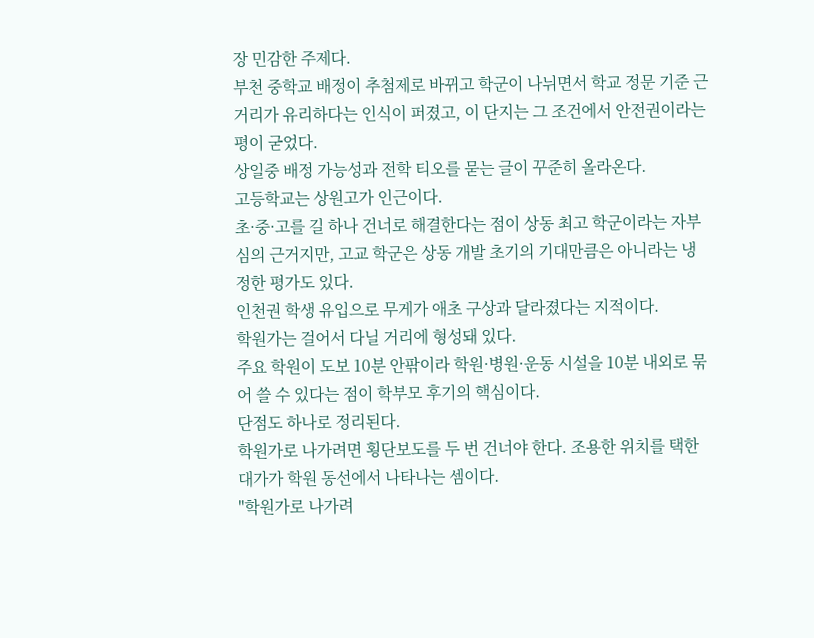장 민감한 주제다.
부천 중학교 배정이 추첨제로 바뀌고 학군이 나뉘면서 학교 정문 기준 근거리가 유리하다는 인식이 퍼졌고, 이 단지는 그 조건에서 안전권이라는 평이 굳었다.
상일중 배정 가능성과 전학 티오를 묻는 글이 꾸준히 올라온다.
고등학교는 상원고가 인근이다.
초·중·고를 길 하나 건너로 해결한다는 점이 상동 최고 학군이라는 자부심의 근거지만, 고교 학군은 상동 개발 초기의 기대만큼은 아니라는 냉정한 평가도 있다.
인천권 학생 유입으로 무게가 애초 구상과 달라졌다는 지적이다.
학원가는 걸어서 다닐 거리에 형성돼 있다.
주요 학원이 도보 10분 안팎이라 학원·병원·운동 시설을 10분 내외로 묶어 쓸 수 있다는 점이 학부모 후기의 핵심이다.
단점도 하나로 정리된다.
학원가로 나가려면 횡단보도를 두 번 건너야 한다. 조용한 위치를 택한 대가가 학원 동선에서 나타나는 셈이다.
"학원가로 나가려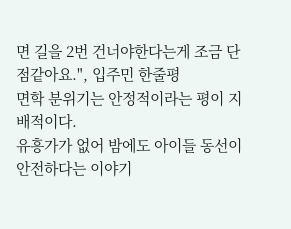면 길을 2번 건너야한다는게 조금 단점같아요.", 입주민 한줄평
면학 분위기는 안정적이라는 평이 지배적이다.
유흥가가 없어 밤에도 아이들 동선이 안전하다는 이야기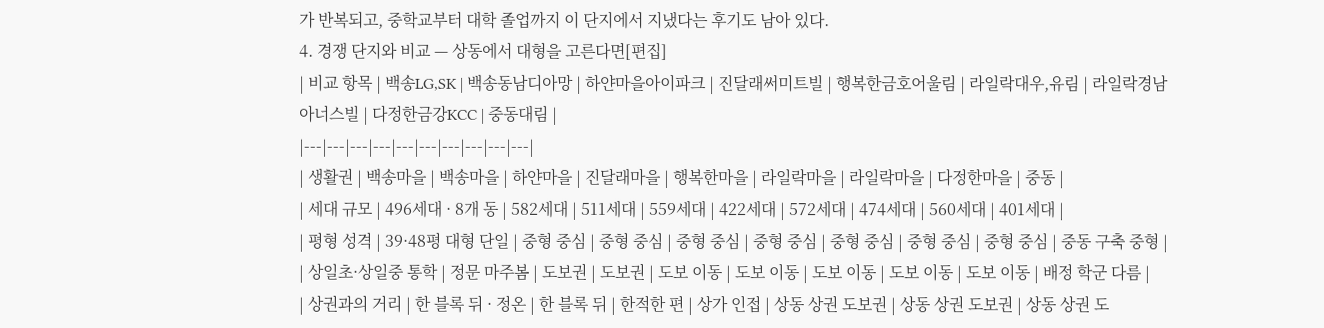가 반복되고, 중학교부터 대학 졸업까지 이 단지에서 지냈다는 후기도 남아 있다.
4. 경쟁 단지와 비교 — 상동에서 대형을 고른다면[편집]
| 비교 항목 | 백송LG,SK | 백송동남디아망 | 하얀마을아이파크 | 진달래써미트빌 | 행복한금호어울림 | 라일락대우,유림 | 라일락경남아너스빌 | 다정한금강KCC | 중동대림 |
|---|---|---|---|---|---|---|---|---|---|
| 생활권 | 백송마을 | 백송마을 | 하얀마을 | 진달래마을 | 행복한마을 | 라일락마을 | 라일락마을 | 다정한마을 | 중동 |
| 세대 규모 | 496세대 · 8개 동 | 582세대 | 511세대 | 559세대 | 422세대 | 572세대 | 474세대 | 560세대 | 401세대 |
| 평형 성격 | 39·48평 대형 단일 | 중형 중심 | 중형 중심 | 중형 중심 | 중형 중심 | 중형 중심 | 중형 중심 | 중형 중심 | 중동 구축 중형 |
| 상일초·상일중 통학 | 정문 마주봄 | 도보권 | 도보권 | 도보 이동 | 도보 이동 | 도보 이동 | 도보 이동 | 도보 이동 | 배정 학군 다름 |
| 상권과의 거리 | 한 블록 뒤 · 정온 | 한 블록 뒤 | 한적한 편 | 상가 인접 | 상동 상권 도보권 | 상동 상권 도보권 | 상동 상권 도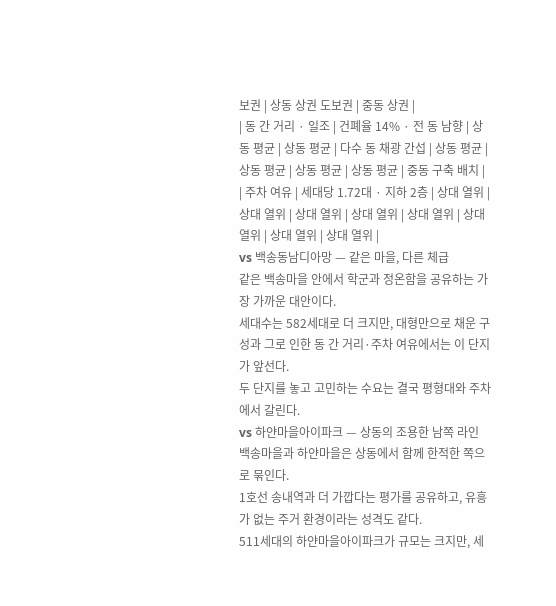보권 | 상동 상권 도보권 | 중동 상권 |
| 동 간 거리 · 일조 | 건폐율 14% · 전 동 남향 | 상동 평균 | 상동 평균 | 다수 동 채광 간섭 | 상동 평균 | 상동 평균 | 상동 평균 | 상동 평균 | 중동 구축 배치 |
| 주차 여유 | 세대당 1.72대 · 지하 2층 | 상대 열위 | 상대 열위 | 상대 열위 | 상대 열위 | 상대 열위 | 상대 열위 | 상대 열위 | 상대 열위 |
vs 백송동남디아망 — 같은 마을, 다른 체급
같은 백송마을 안에서 학군과 정온함을 공유하는 가장 가까운 대안이다.
세대수는 582세대로 더 크지만, 대형만으로 채운 구성과 그로 인한 동 간 거리·주차 여유에서는 이 단지가 앞선다.
두 단지를 놓고 고민하는 수요는 결국 평형대와 주차에서 갈린다.
vs 하얀마을아이파크 — 상동의 조용한 남쪽 라인
백송마을과 하얀마을은 상동에서 함께 한적한 쪽으로 묶인다.
1호선 송내역과 더 가깝다는 평가를 공유하고, 유흥가 없는 주거 환경이라는 성격도 같다.
511세대의 하얀마을아이파크가 규모는 크지만, 세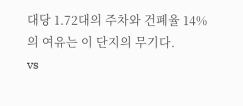대당 1.72대의 주차와 건폐율 14%의 여유는 이 단지의 무기다.
vs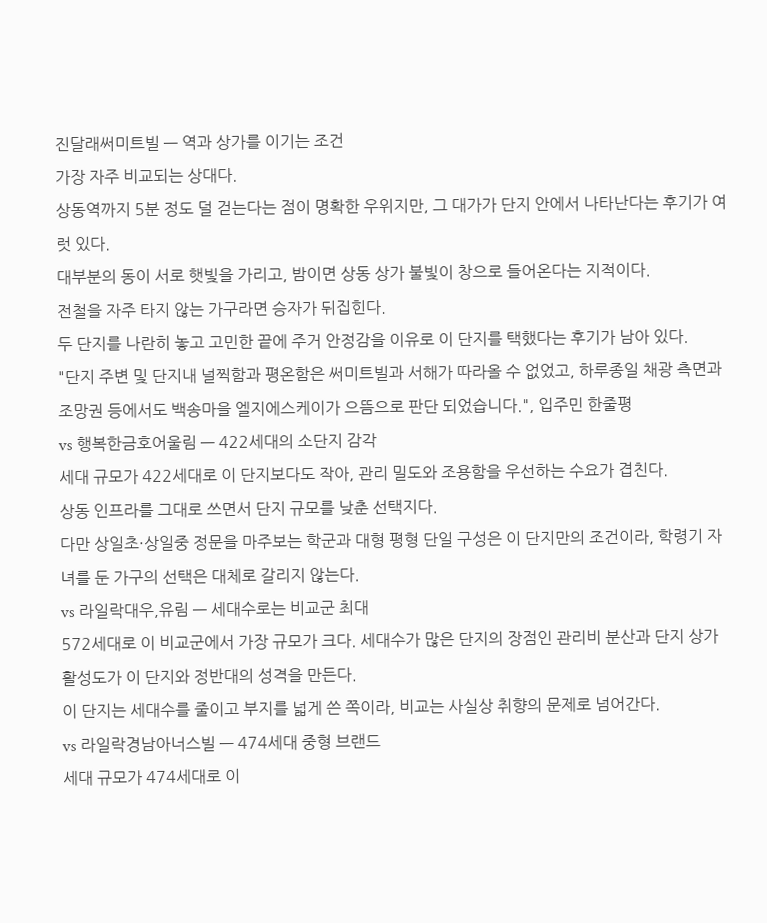진달래써미트빌 — 역과 상가를 이기는 조건
가장 자주 비교되는 상대다.
상동역까지 5분 정도 덜 걷는다는 점이 명확한 우위지만, 그 대가가 단지 안에서 나타난다는 후기가 여럿 있다.
대부분의 동이 서로 햇빛을 가리고, 밤이면 상동 상가 불빛이 창으로 들어온다는 지적이다.
전철을 자주 타지 않는 가구라면 승자가 뒤집힌다.
두 단지를 나란히 놓고 고민한 끝에 주거 안정감을 이유로 이 단지를 택했다는 후기가 남아 있다.
"단지 주변 및 단지내 널찍함과 평온함은 써미트빌과 서해가 따라올 수 없었고, 하루종일 채광 측면과 조망권 등에서도 백송마을 엘지에스케이가 으뜸으로 판단 되었습니다.", 입주민 한줄평
vs 행복한금호어울림 — 422세대의 소단지 감각
세대 규모가 422세대로 이 단지보다도 작아, 관리 밀도와 조용함을 우선하는 수요가 겹친다.
상동 인프라를 그대로 쓰면서 단지 규모를 낮춘 선택지다.
다만 상일초·상일중 정문을 마주보는 학군과 대형 평형 단일 구성은 이 단지만의 조건이라, 학령기 자녀를 둔 가구의 선택은 대체로 갈리지 않는다.
vs 라일락대우,유림 — 세대수로는 비교군 최대
572세대로 이 비교군에서 가장 규모가 크다. 세대수가 많은 단지의 장점인 관리비 분산과 단지 상가 활성도가 이 단지와 정반대의 성격을 만든다.
이 단지는 세대수를 줄이고 부지를 넓게 쓴 쪽이라, 비교는 사실상 취향의 문제로 넘어간다.
vs 라일락경남아너스빌 — 474세대 중형 브랜드
세대 규모가 474세대로 이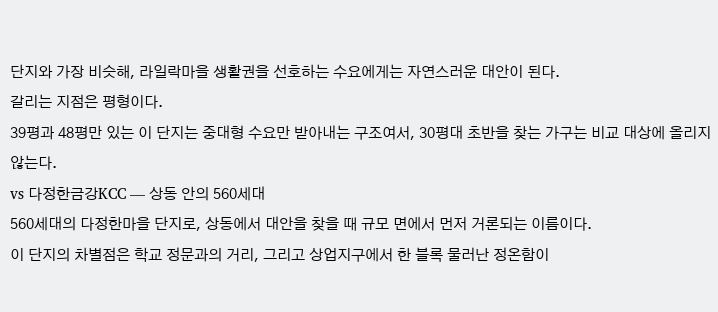단지와 가장 비슷해, 라일락마을 생활권을 선호하는 수요에게는 자연스러운 대안이 된다.
갈리는 지점은 평형이다.
39평과 48평만 있는 이 단지는 중대형 수요만 받아내는 구조여서, 30평대 초반을 찾는 가구는 비교 대상에 올리지 않는다.
vs 다정한금강KCC — 상동 안의 560세대
560세대의 다정한마을 단지로, 상동에서 대안을 찾을 때 규모 면에서 먼저 거론되는 이름이다.
이 단지의 차별점은 학교 정문과의 거리, 그리고 상업지구에서 한 블록 물러난 정온함이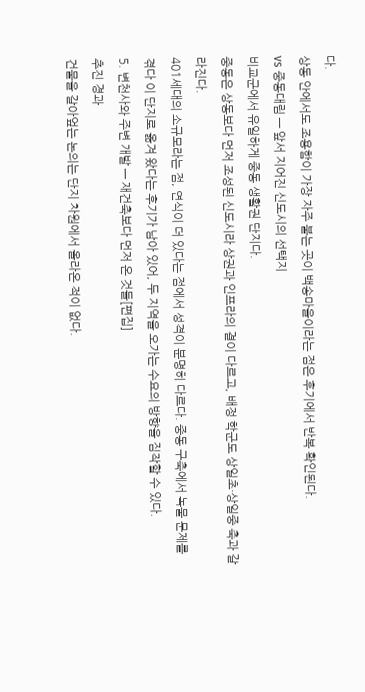다.
상동 안에서도 조용함이 가장 자주 붙는 곳이 백송마을이라는 점은 후기에서 반복 확인된다.
vs 중동대림 — 앞서 지어진 신도시의 선택지
비교군에서 유일하게 중동 생활권 단지다.
중동은 상동보다 먼저 조성된 신도시라 상권과 인프라의 결이 다르고, 배정 학군도 상일초·상일중 축과 갈라진다.
401세대의 소규모라는 점, 연식이 더 있다는 점에서 성격이 분명히 다르다. 중동 구축에서 녹물 문제를 겪다 이 단지로 옮겨 왔다는 후기가 남아 있어, 두 지역을 오가는 수요의 방향을 짐작할 수 있다.
5. 변천사와 주변 개발 — 재건축보다 먼저 온 것들[편집]
추진 경과
건물을 갈아엎는 논의는 단지 차원에서 올라온 적이 없다.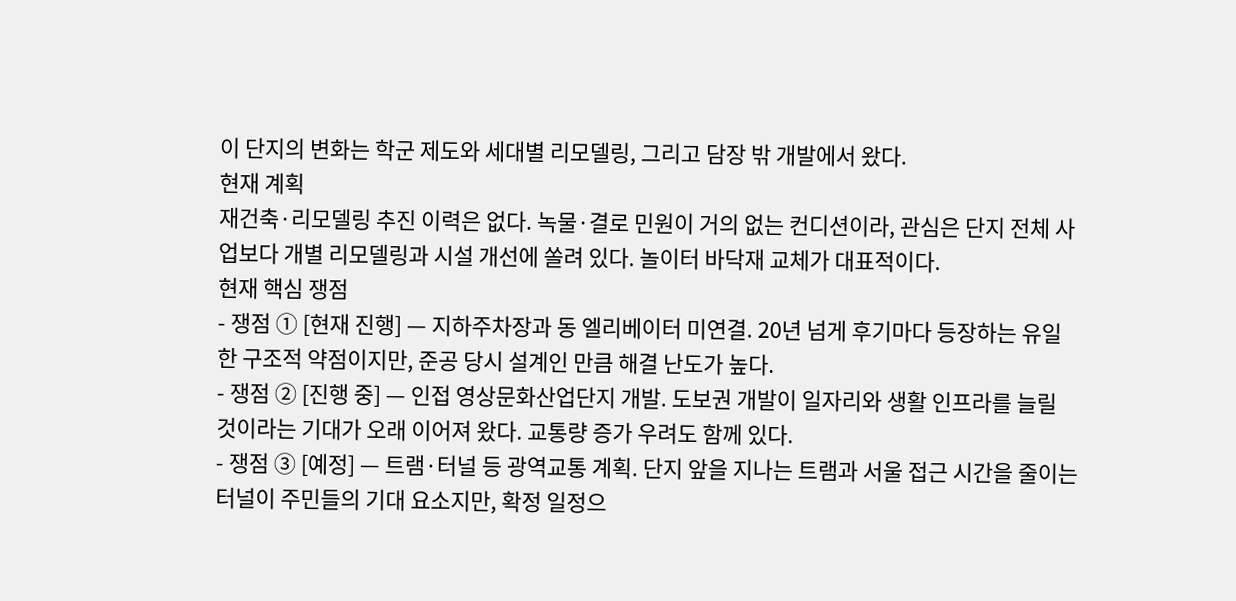이 단지의 변화는 학군 제도와 세대별 리모델링, 그리고 담장 밖 개발에서 왔다.
현재 계획
재건축·리모델링 추진 이력은 없다. 녹물·결로 민원이 거의 없는 컨디션이라, 관심은 단지 전체 사업보다 개별 리모델링과 시설 개선에 쏠려 있다. 놀이터 바닥재 교체가 대표적이다.
현재 핵심 쟁점
- 쟁점 ① [현재 진행] — 지하주차장과 동 엘리베이터 미연결. 20년 넘게 후기마다 등장하는 유일한 구조적 약점이지만, 준공 당시 설계인 만큼 해결 난도가 높다.
- 쟁점 ② [진행 중] — 인접 영상문화산업단지 개발. 도보권 개발이 일자리와 생활 인프라를 늘릴 것이라는 기대가 오래 이어져 왔다. 교통량 증가 우려도 함께 있다.
- 쟁점 ③ [예정] — 트램·터널 등 광역교통 계획. 단지 앞을 지나는 트램과 서울 접근 시간을 줄이는 터널이 주민들의 기대 요소지만, 확정 일정으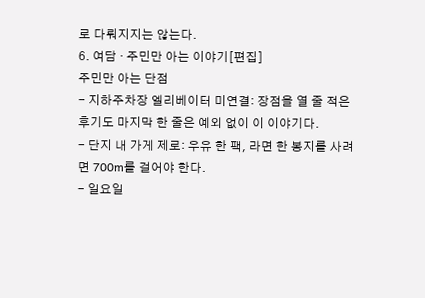로 다뤄지지는 않는다.
6. 여담 · 주민만 아는 이야기[편집]
주민만 아는 단점
- 지하주차장 엘리베이터 미연결: 장점을 열 줄 적은 후기도 마지막 한 줄은 예외 없이 이 이야기다.
- 단지 내 가게 제로: 우유 한 팩, 라면 한 봉지를 사려면 700m를 걸어야 한다.
- 일요일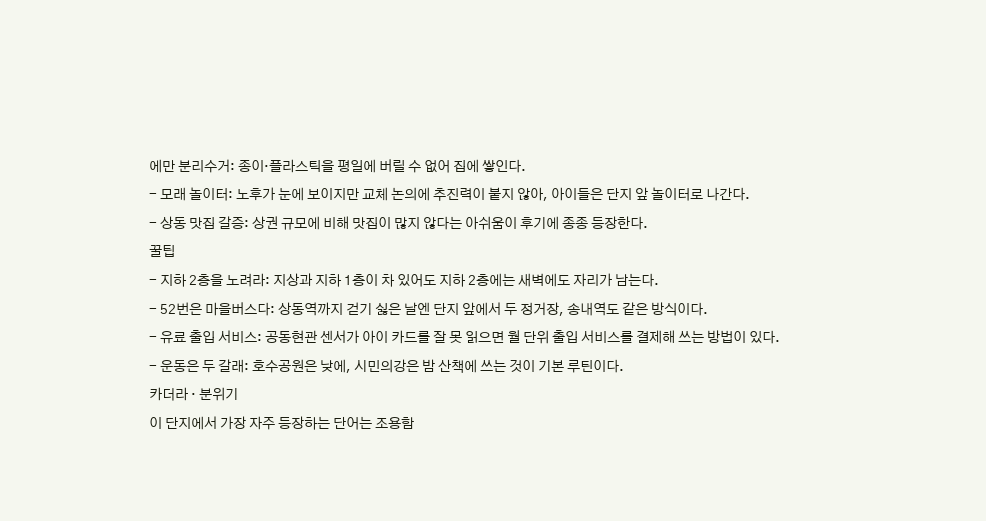에만 분리수거: 종이·플라스틱을 평일에 버릴 수 없어 집에 쌓인다.
- 모래 놀이터: 노후가 눈에 보이지만 교체 논의에 추진력이 붙지 않아, 아이들은 단지 앞 놀이터로 나간다.
- 상동 맛집 갈증: 상권 규모에 비해 맛집이 많지 않다는 아쉬움이 후기에 종종 등장한다.
꿀팁
- 지하 2층을 노려라: 지상과 지하 1층이 차 있어도 지하 2층에는 새벽에도 자리가 남는다.
- 52번은 마을버스다: 상동역까지 걷기 싫은 날엔 단지 앞에서 두 정거장, 송내역도 같은 방식이다.
- 유료 출입 서비스: 공동현관 센서가 아이 카드를 잘 못 읽으면 월 단위 출입 서비스를 결제해 쓰는 방법이 있다.
- 운동은 두 갈래: 호수공원은 낮에, 시민의강은 밤 산책에 쓰는 것이 기본 루틴이다.
카더라 · 분위기
이 단지에서 가장 자주 등장하는 단어는 조용함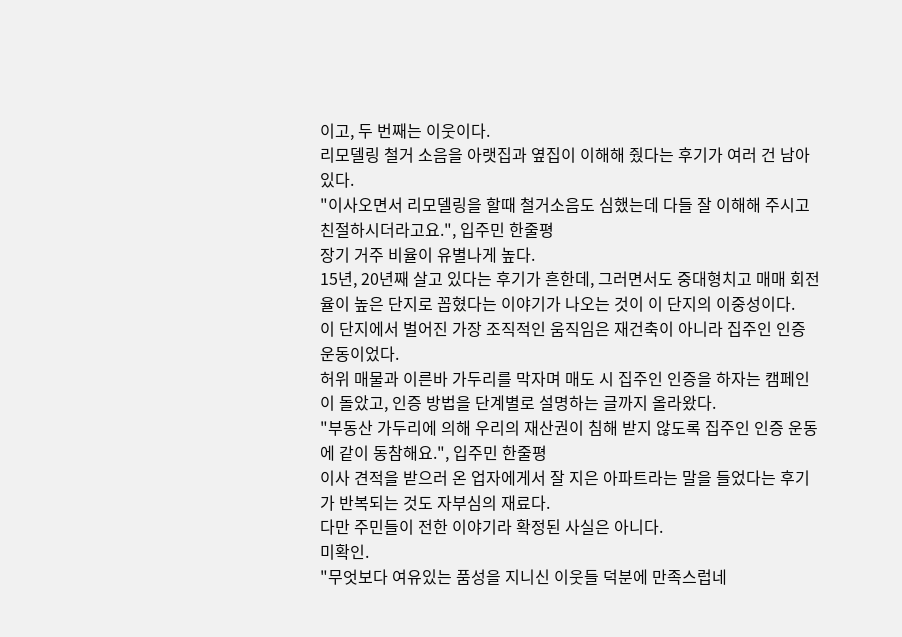이고, 두 번째는 이웃이다.
리모델링 철거 소음을 아랫집과 옆집이 이해해 줬다는 후기가 여러 건 남아 있다.
"이사오면서 리모델링을 할때 철거소음도 심했는데 다들 잘 이해해 주시고 친절하시더라고요.", 입주민 한줄평
장기 거주 비율이 유별나게 높다.
15년, 20년째 살고 있다는 후기가 흔한데, 그러면서도 중대형치고 매매 회전율이 높은 단지로 꼽혔다는 이야기가 나오는 것이 이 단지의 이중성이다.
이 단지에서 벌어진 가장 조직적인 움직임은 재건축이 아니라 집주인 인증 운동이었다.
허위 매물과 이른바 가두리를 막자며 매도 시 집주인 인증을 하자는 캠페인이 돌았고, 인증 방법을 단계별로 설명하는 글까지 올라왔다.
"부동산 가두리에 의해 우리의 재산권이 침해 받지 않도록 집주인 인증 운동에 같이 동참해요.", 입주민 한줄평
이사 견적을 받으러 온 업자에게서 잘 지은 아파트라는 말을 들었다는 후기가 반복되는 것도 자부심의 재료다.
다만 주민들이 전한 이야기라 확정된 사실은 아니다.
미확인.
"무엇보다 여유있는 품성을 지니신 이웃들 덕분에 만족스럽네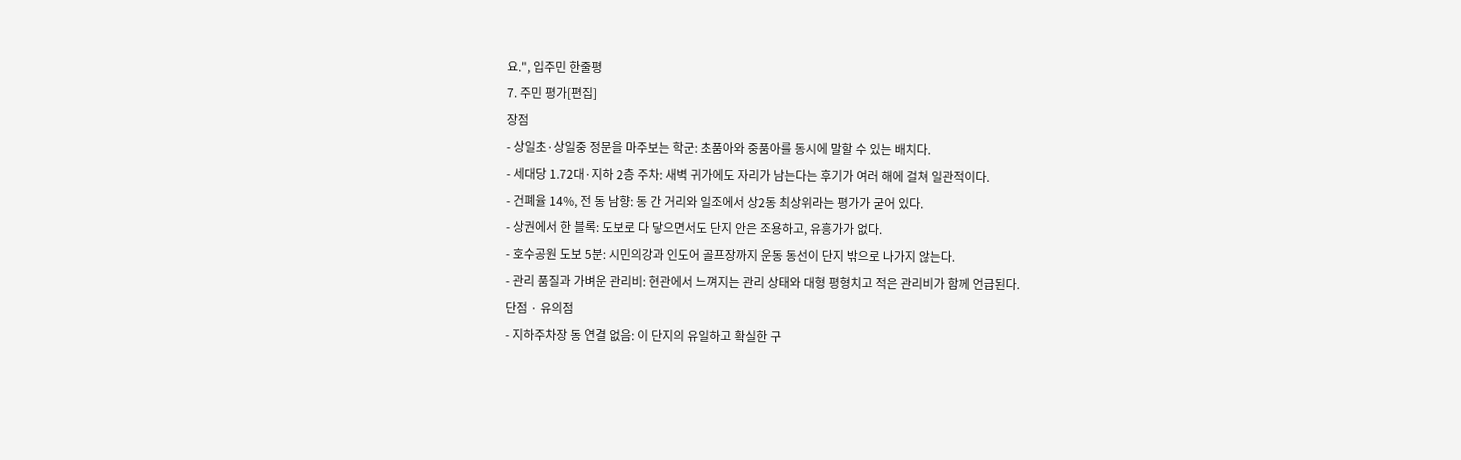요.", 입주민 한줄평
7. 주민 평가[편집]
장점
- 상일초·상일중 정문을 마주보는 학군: 초품아와 중품아를 동시에 말할 수 있는 배치다.
- 세대당 1.72대·지하 2층 주차: 새벽 귀가에도 자리가 남는다는 후기가 여러 해에 걸쳐 일관적이다.
- 건폐율 14%, 전 동 남향: 동 간 거리와 일조에서 상2동 최상위라는 평가가 굳어 있다.
- 상권에서 한 블록: 도보로 다 닿으면서도 단지 안은 조용하고, 유흥가가 없다.
- 호수공원 도보 5분: 시민의강과 인도어 골프장까지 운동 동선이 단지 밖으로 나가지 않는다.
- 관리 품질과 가벼운 관리비: 현관에서 느껴지는 관리 상태와 대형 평형치고 적은 관리비가 함께 언급된다.
단점 · 유의점
- 지하주차장 동 연결 없음: 이 단지의 유일하고 확실한 구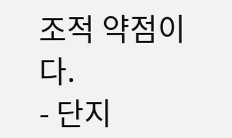조적 약점이다.
- 단지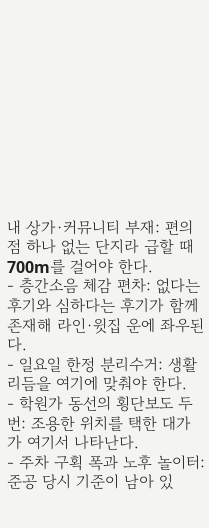내 상가·커뮤니티 부재: 편의점 하나 없는 단지라 급할 때 700m를 걸어야 한다.
- 층간소음 체감 편차: 없다는 후기와 심하다는 후기가 함께 존재해 라인·윗집 운에 좌우된다.
- 일요일 한정 분리수거: 생활 리듬을 여기에 맞춰야 한다.
- 학원가 동선의 횡단보도 두 번: 조용한 위치를 택한 대가가 여기서 나타난다.
- 주차 구획 폭과 노후 놀이터: 준공 당시 기준이 남아 있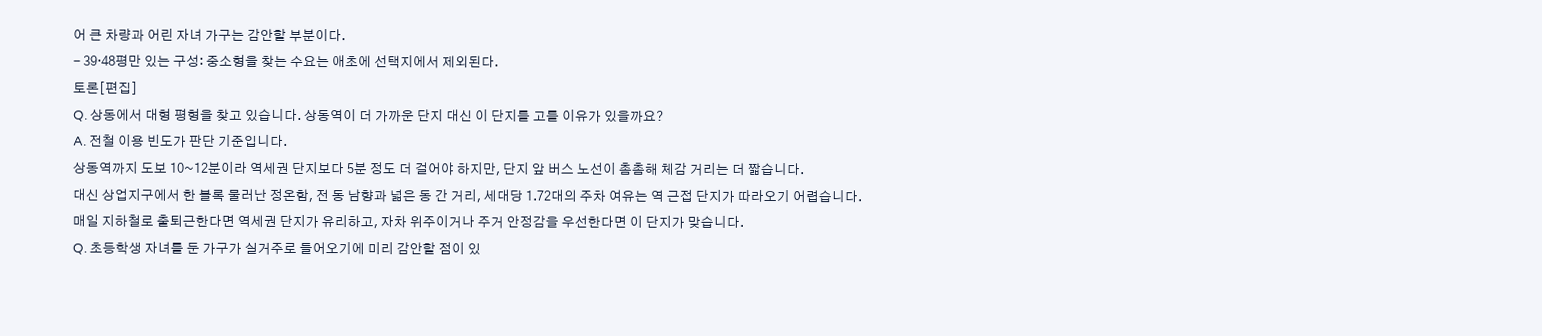어 큰 차량과 어린 자녀 가구는 감안할 부분이다.
- 39·48평만 있는 구성: 중소형을 찾는 수요는 애초에 선택지에서 제외된다.
토론[편집]
Q. 상동에서 대형 평형을 찾고 있습니다. 상동역이 더 가까운 단지 대신 이 단지를 고를 이유가 있을까요?
A. 전철 이용 빈도가 판단 기준입니다.
상동역까지 도보 10~12분이라 역세권 단지보다 5분 정도 더 걸어야 하지만, 단지 앞 버스 노선이 촘촘해 체감 거리는 더 짧습니다.
대신 상업지구에서 한 블록 물러난 정온함, 전 동 남향과 넓은 동 간 거리, 세대당 1.72대의 주차 여유는 역 근접 단지가 따라오기 어렵습니다.
매일 지하철로 출퇴근한다면 역세권 단지가 유리하고, 자차 위주이거나 주거 안정감을 우선한다면 이 단지가 맞습니다.
Q. 초등학생 자녀를 둔 가구가 실거주로 들어오기에 미리 감안할 점이 있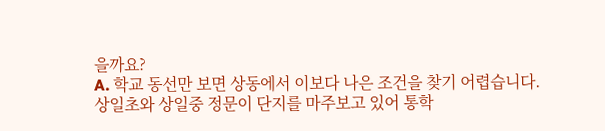을까요?
A. 학교 동선만 보면 상동에서 이보다 나은 조건을 찾기 어렵습니다.
상일초와 상일중 정문이 단지를 마주보고 있어 통학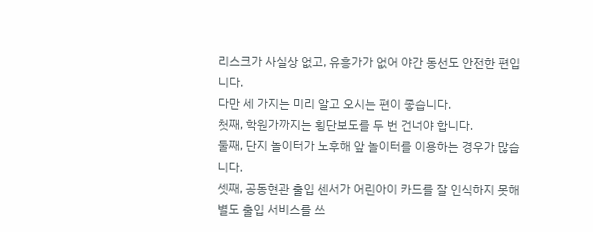리스크가 사실상 없고, 유흥가가 없어 야간 동선도 안전한 편입니다.
다만 세 가지는 미리 알고 오시는 편이 좋습니다.
첫째, 학원가까지는 횡단보도를 두 번 건너야 합니다.
둘째, 단지 놀이터가 노후해 앞 놀이터를 이용하는 경우가 많습니다.
셋째, 공동현관 출입 센서가 어린아이 카드를 잘 인식하지 못해 별도 출입 서비스를 쓰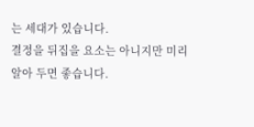는 세대가 있습니다.
결정을 뒤집을 요소는 아니지만 미리 알아 두면 좋습니다.